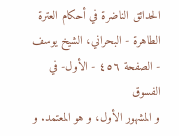الحدائق الناضرة في أحكام العترة الطاهرة - البحراني، الشيخ يوسف - الصفحة ٤٥٦ - الأول- في الفسوق
و المشهور الأول، و هو المعتمد. و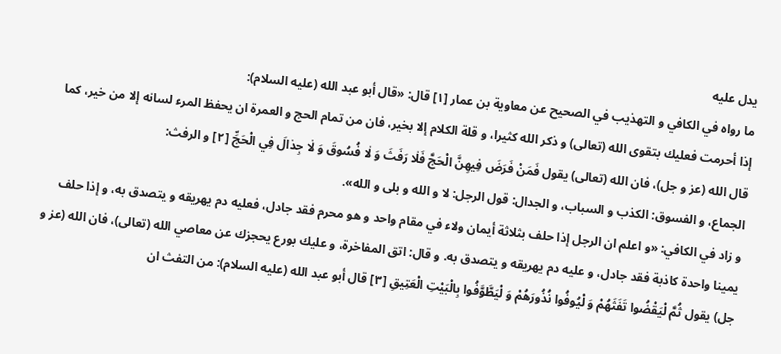يدل عليه
ما رواه في الكافي و التهذيب في الصحيح عن معاوية بن عمار [١] قال: «قال أبو عبد الله (عليه السلام):
إذا أحرمت فعليك بتقوى الله (تعالى) و ذكر الله كثيرا، و قلة الكلام إلا بخير، فان من تمام الحج و العمرة ان يحفظ المرء لسانه إلا من خير، كما قال الله (عز و جل)، فان الله (تعالى) يقول فَمَنْ فَرَضَ فِيهِنَّ الْحَجَّ فَلٰا رَفَثَ وَ لٰا فُسُوقَ وَ لٰا جِدٰالَ فِي الْحَجِّ [٢] و الرفث:
الجماع، و الفسوق: الكذب و السباب، و الجدال: قول الرجل: لا و الله و بلى و الله».
و زاد في الكافي: «و اعلم ان الرجل إذا حلف بثلاثة أيمان ولاء في مقام واحد و هو محرم فقد جادل، فعليه دم يهريقه و يتصدق به، و إذا حلف يمينا واحدة كاذبة فقد جادل، و عليه دم يهريقه و يتصدق به. و قال: اتق المفاخرة، و عليك بورع يحجزك عن معاصي الله (تعالى)، فان الله (عز و جل) يقول ثُمَّ لْيَقْضُوا تَفَثَهُمْ وَ لْيُوفُوا نُذُورَهُمْ وَ لْيَطَّوَّفُوا بِالْبَيْتِ الْعَتِيقِ [٣] قال أبو عبد الله (عليه السلام): من التفث ان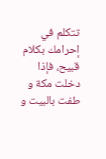تتكلم في إحرامك بكلام قبيح، فإذا دخلت مكة و طفت بالبيت و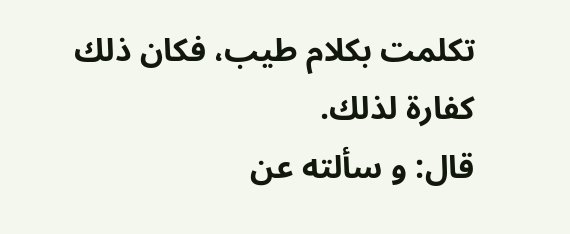تكلمت بكلام طيب، فكان ذلك كفارة لذلك.
قال: و سألته عن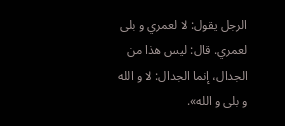الرجل يقول: لا لعمري و بلى لعمري. قال: ليس هذا من الجدال، إنما الجدال: لا و الله و بلى و الله».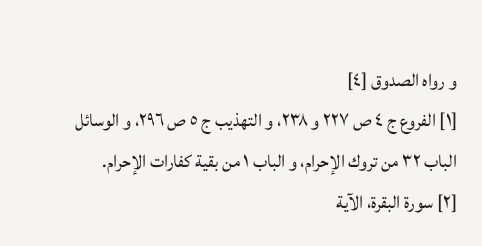و رواه الصدوق [٤]
[١] الفروع ج ٤ ص ٢٢٧ و ٢٣٨، و التهذيب ج ٥ ص ٢٩٦، و الوسائل الباب ٣٢ من تروك الإحرام، و الباب ١ من بقية كفارات الإحرام.
[٢] سورة البقرة، الآية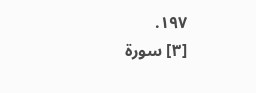١٩٧.
[٣] سورة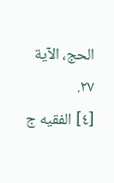الحج، الآية ٢٧.
[٤] الفقيه ج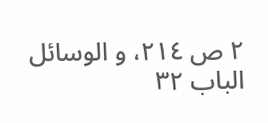٢ ص ٢١٤، و الوسائل الباب ٣٢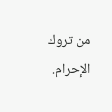من تروك الإحرام.